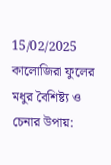15/02/2025
কালোজিরা ফুলের মধুর বৈশিষ্ট্য ও চেনার উপায়: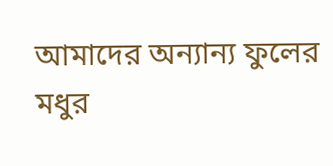আমাদের অন্যান্য ফুলের মধুর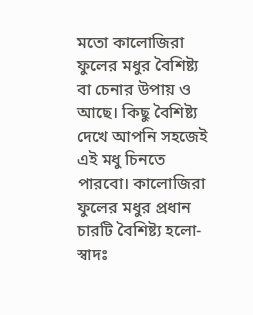মতো কালোজিরা ফুলের মধুর বৈশিষ্ট্য বা চেনার উপায় ও আছে। কিছু বৈশিষ্ট্য দেখে আপনি সহজেই এই মধু চিনতে পারবো। কালোজিরা ফুলের মধুর প্রধান চারটি বৈশিষ্ট্য হলো-
স্বাদঃ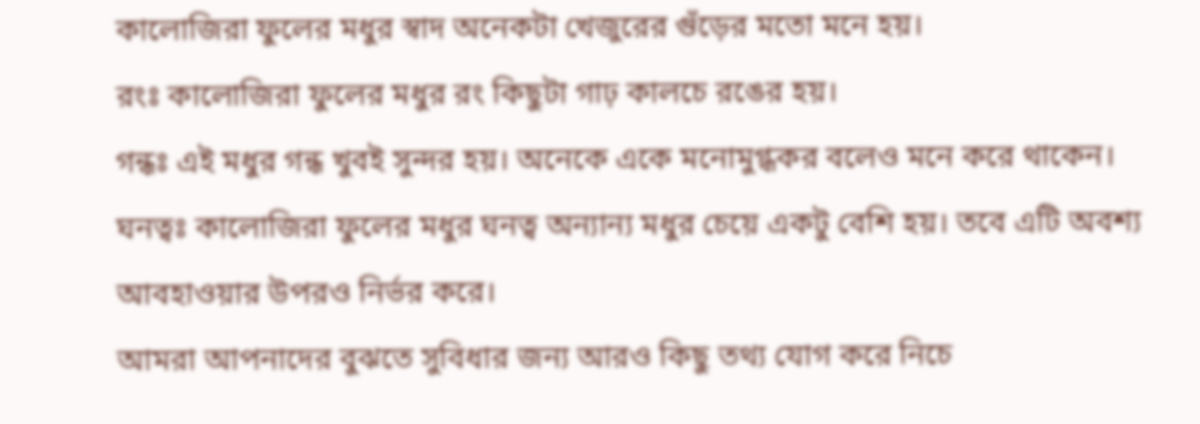কালোজিরা ফুলের মধুর স্বাদ অনেকটা খেজুরের গুঁড়ের মতো মনে হয়।
রংঃ কালোজিরা ফুলের মধুর রং কিছুটা গাঢ় কালচে রঙের হয়।
গন্ধঃ এই মধুর গন্ধ খুবই সুন্দর হয়। অনেকে একে মনোমুগ্ধকর বলেও মনে করে থাকেন।
ঘনত্বঃ কালোজিরা ফুলের মধুর ঘনত্ব অন্যান্য মধুর চেয়ে একটু বেশি হয়। তবে এটি অবশ্য আবহাওয়ার উপরও নির্ভর করে।
আমরা আপনাদের বুঝতে সুবিধার জন্য আরও কিছু তথ্য যোগ করে নিচে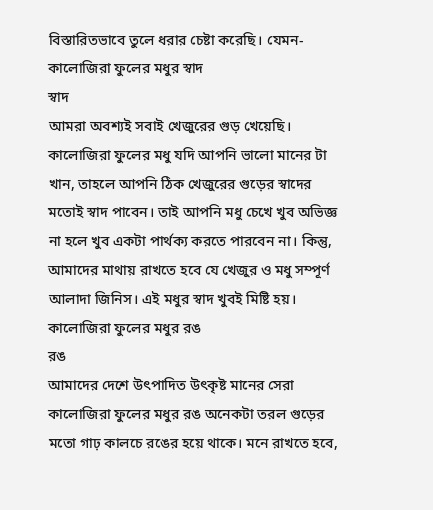বিস্তারিতভাবে তুলে ধরার চেষ্টা করেছি। যেমন-
কালোজিরা ফুলের মধুর স্বাদ
স্বাদ
আমরা অবশ্যই সবাই খেজুরের গুড় খেয়েছি। কালোজিরা ফুলের মধু যদি আপনি ভালো মানের টা খান, তাহলে আপনি ঠিক খেজুরের গুড়ের স্বাদের মতোই স্বাদ পাবেন। তাই আপনি মধু চেখে খুব অভিজ্ঞ না হলে খুব একটা পার্থক্য করতে পারবেন না। কিন্তু, আমাদের মাথায় রাখতে হবে যে খেজুর ও মধু সম্পূর্ণ আলাদা জিনিস। এই মধুর স্বাদ খুবই মিষ্টি হয়।
কালোজিরা ফুলের মধুর রঙ
রঙ
আমাদের দেশে উৎপাদিত উৎকৃষ্ট মানের সেরা কালোজিরা ফুলের মধুর রঙ অনেকটা তরল গুড়ের মতো গাঢ় কালচে রঙের হয়ে থাকে। মনে রাখতে হবে,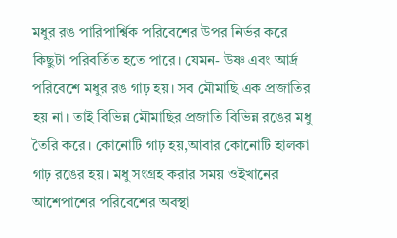মধুর রঙ পারিপার্শ্বিক পরিবেশের উপর নির্ভর করে কিছুটা পরিবর্তিত হতে পারে। যেমন- উষ্ণ এবং আর্দ্র পরিবেশে মধুর রঙ গাঢ় হয়। সব মৌমাছি এক প্রজাতির হয় না। তাই বিভিন্ন মৌমাছির প্রজাতি বিভিন্ন রঙের মধু তৈরি করে। কোনোটি গাঢ় হয়,আবার কোনোটি হালকা গাঢ় রঙের হয়। মধু সংগ্রহ করার সময় ওইখানের আশেপাশের পরিবেশের অবস্থা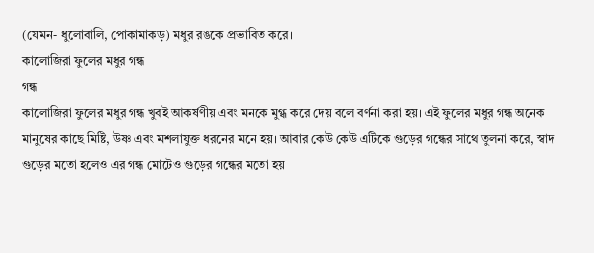(যেমন- ধুলোবালি, পোকামাকড়) মধুর রঙকে প্রভাবিত করে।
কালোজিরা ফুলের মধুর গন্ধ
গন্ধ
কালোজিরা ফুলের মধুর গন্ধ খুবই আকর্ষণীয় এবং মনকে মুগ্ধ করে দেয় বলে বর্ণনা করা হয়। এই ফুলের মধুর গন্ধ অনেক মানুষের কাছে মিষ্টি, উষ্ণ এবং মশলাযুক্ত ধরনের মনে হয়। আবার কেউ কেউ এটিকে গুড়ের গন্ধের সাথে তুলনা করে, স্বাদ গুড়ের মতো হলেও এর গন্ধ মোটেও গুড়ের গন্ধের মতো হয়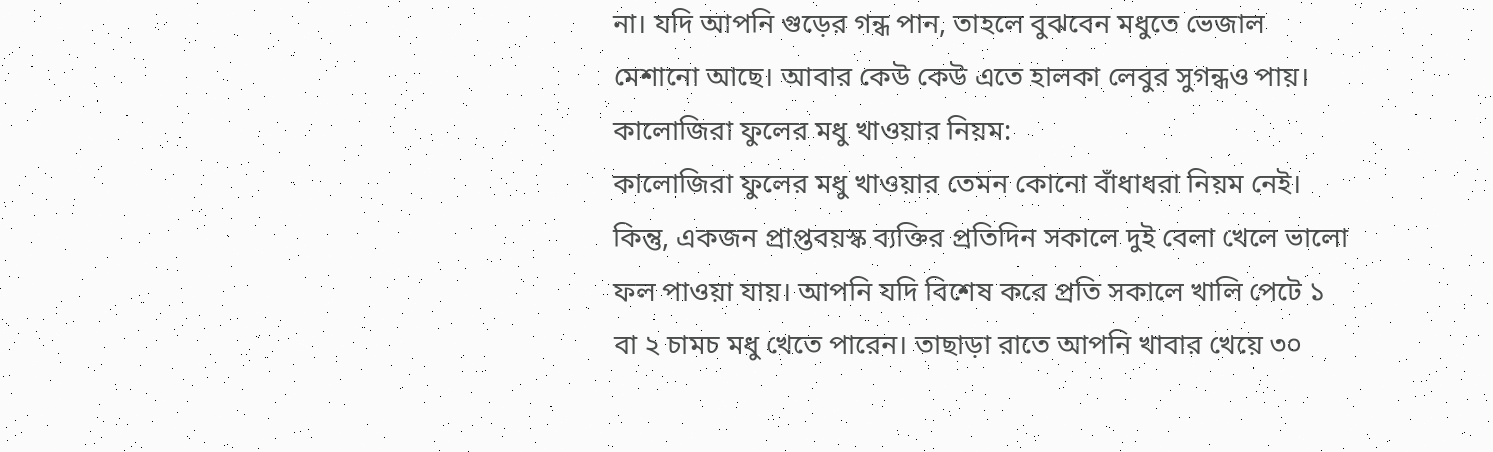না। যদি আপনি গুড়ের গন্ধ পান, তাহলে বুঝবেন মধুতে ভেজাল মেশানো আছে। আবার কেউ কেউ এতে হালকা লেবুর সুগন্ধও পায়।
কালোজিরা ফুলের মধু খাওয়ার নিয়ম:
কালোজিরা ফুলের মধু খাওয়ার তেমন কোনো বাঁধাধরা নিয়ম নেই। কিন্তু, একজন প্রাপ্তবয়স্ক ব্যক্তির প্রতিদিন সকালে দুই বেলা খেলে ভালো ফল পাওয়া যায়। আপনি যদি বিশেষ করে প্রতি সকালে খালি পেটে ১ বা ২ চামচ মধু খেতে পারেন। তাছাড়া রাতে আপনি খাবার খেয়ে ৩০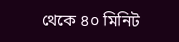থেকে ৪০ মিনিট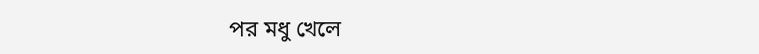পর মধু খেলে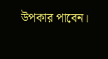উপকার পাবেন।